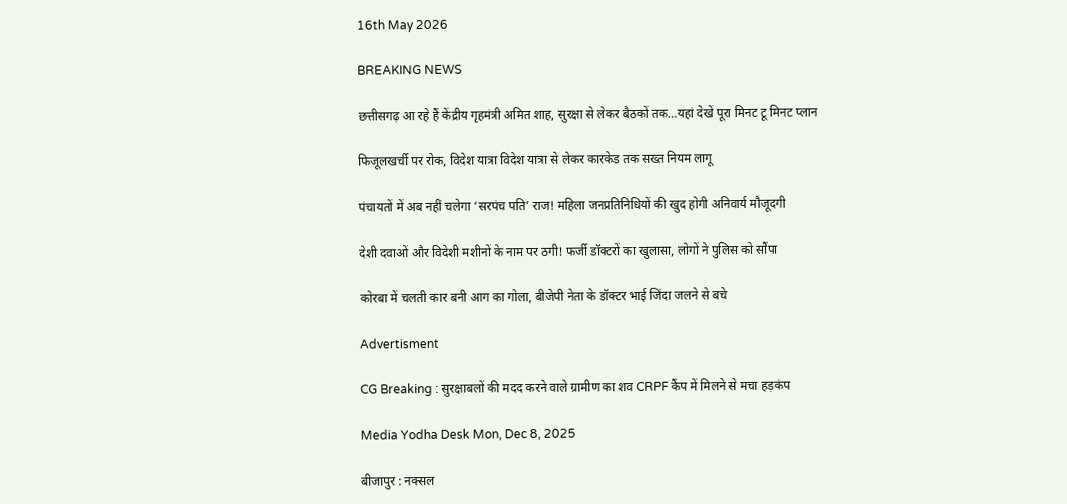16th May 2026

BREAKING NEWS

छत्तीसगढ़ आ रहे हैं केंद्रीय गृहमंत्री अमित शाह, सुरक्षा से लेकर बैठकों तक…यहां देखें पूरा मिनट टू मिनट प्लान

फिजूलखर्ची पर रोक, विदेश यात्रा विदेश यात्रा से लेकर कारकेड तक सख्त नियम लागू

पंचायतों में अब नहीं चलेगा ‘सरपंच पति’ राज! महिला जनप्रतिनिधियों की खुद होगी अनिवार्य मौजूदगी

देशी दवाओं और विदेशी मशीनों के नाम पर ठगी! फर्जी डॉक्टरों का खुलासा, लोगों ने पुलिस को सौंपा

कोरबा में चलती कार बनी आग का गोला, बीजेपी नेता के डॉक्टर भाई जिंदा जलने से बचे

Advertisment

CG Breaking : सुरक्षाबलों की मदद करने वाले ग्रामीण का शव CRPF कैंप में मिलने से मचा हड़कंप

Media Yodha Desk Mon, Dec 8, 2025

बीजापुर : नक्सल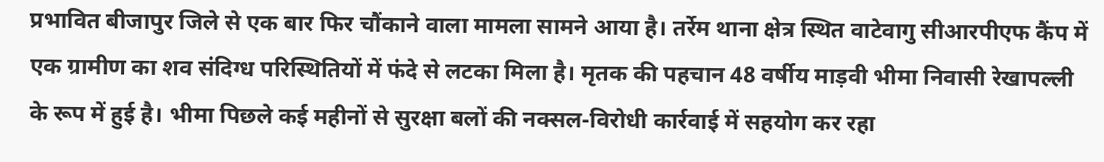प्रभावित बीजापुर जिले से एक बार फिर चौंकाने वाला मामला सामने आया है। तर्रेम थाना क्षेत्र स्थित वाटेवागु सीआरपीएफ कैंप में एक ग्रामीण का शव संदिग्ध परिस्थितियों में फंदे से लटका मिला है। मृतक की पहचान 48 वर्षीय माड़वी भीमा निवासी रेखापल्ली के रूप में हुई है। भीमा पिछले कई महीनों से सुरक्षा बलों की नक्सल-विरोधी कार्रवाई में सहयोग कर रहा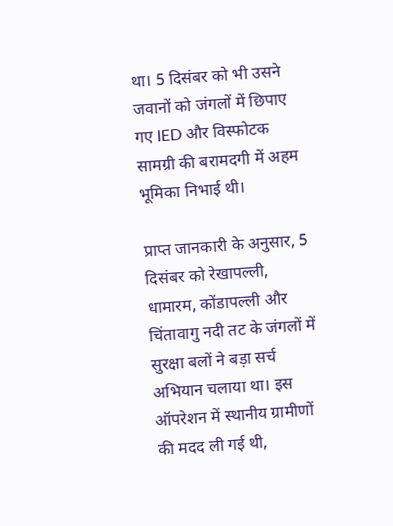था। 5 दिसंबर को भी उसने जवानों को जंगलों में छिपाए गए IED और विस्फोटक सामग्री की बरामदगी में अहम भूमिका निभाई थी।

प्राप्त जानकारी के अनुसार, 5 दिसंबर को रेखापल्ली, धामारम, कोंडापल्ली और चिंतावागु नदी तट के जंगलों में सुरक्षा बलों ने बड़ा सर्च अभियान चलाया था। इस ऑपरेशन में स्थानीय ग्रामीणों की मदद ली गई थी,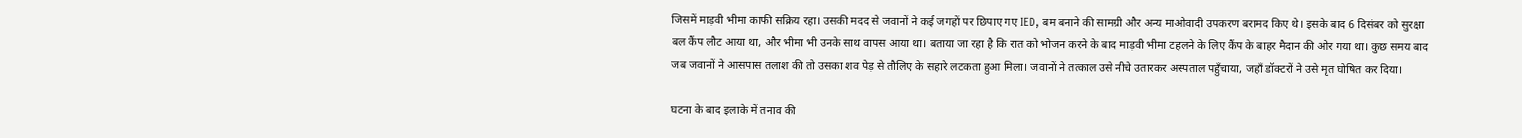जिसमें माड़वी भीमा काफी सक्रिय रहा। उसकी मदद से जवानों ने कई जगहों पर छिपाए गए IED, बम बनाने की सामग्री और अन्य माओवादी उपकरण बरामद किए थे। इसके बाद 6 दिसंबर को सुरक्षा बल कैंप लौट आया था, और भीमा भी उनके साथ वापस आया था। बताया जा रहा है कि रात को भोजन करने के बाद माड़वी भीमा टहलने के लिए कैंप के बाहर मैदान की ओर गया था। कुछ समय बाद जब जवानों ने आसपास तलाश की तो उसका शव पेड़ से तौलिए के सहारे लटकता हुआ मिला। जवानों ने तत्काल उसे नीचे उतारकर अस्पताल पहुँचाया, जहाँ डॉक्टरों ने उसे मृत घोषित कर दिया।

घटना के बाद इलाके में तनाव की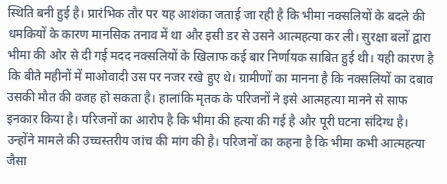स्थिति बनी हुई है। प्रारंभिक तौर पर यह आशंका जताई जा रही है कि भीमा नक्सलियों के बदले की धमकियों के कारण मानसिक तनाव में था और इसी डर से उसने आत्महत्या कर ली। सुरक्षा बलों द्वारा भीमा की ओर से दी गई मदद नक्सलियों के खिलाफ कई बार निर्णायक साबित हुई थी। यही कारण है कि बीते महीनों में माओवादी उस पर नजर रखे हुए थे। ग्रामीणों का मानना है कि नक्सलियों का दबाव उसकी मौत की वजह हो सकता है। हालांकि मृतक के परिजनों ने इसे आत्महत्या मानने से साफ इनकार किया है। परिजनों का आरोप है कि भीमा की हत्या की गई है और पूरी घटना संदिग्ध है। उन्होंने मामले की उच्चस्तरीय जांच की मांग की है। परिजनों का कहना है कि भीमा कभी आत्महत्या जैसा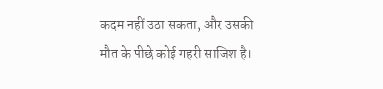कदम नहीं उठा सकता, और उसकी मौत के पीछे कोई गहरी साजिश है।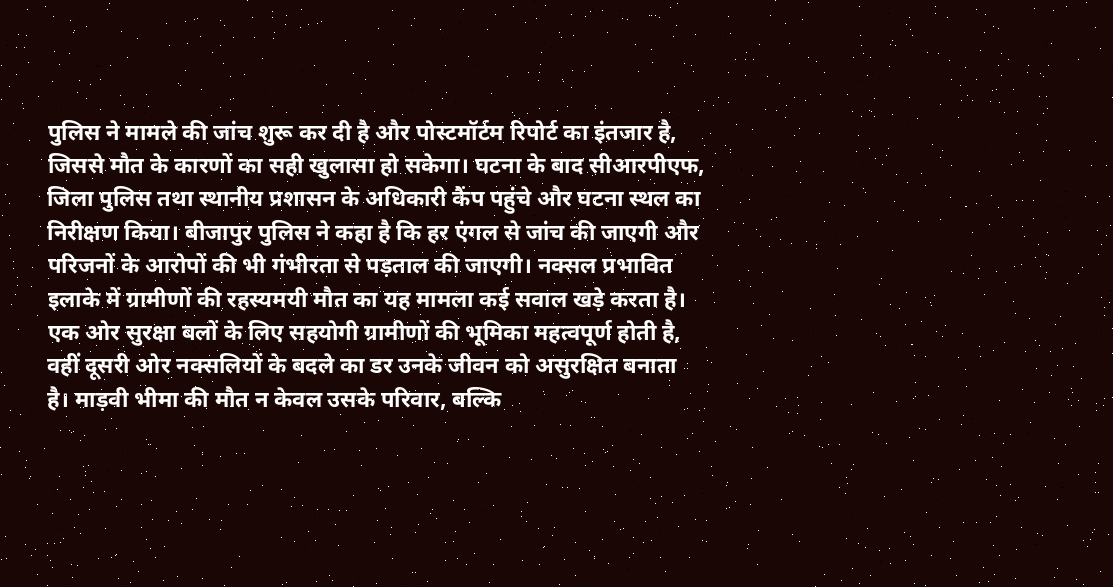पुलिस ने मामले की जांच शुरू कर दी है और पोस्टमॉर्टम रिपोर्ट का इंतजार है, जिससे मौत के कारणों का सही खुलासा हो सकेगा। घटना के बाद सीआरपीएफ, जिला पुलिस तथा स्थानीय प्रशासन के अधिकारी कैंप पहुंचे और घटना स्थल का निरीक्षण किया। बीजापुर पुलिस ने कहा है कि हर एंगल से जांच की जाएगी और परिजनों के आरोपों की भी गंभीरता से पड़ताल की जाएगी। नक्सल प्रभावित इलाके में ग्रामीणों की रहस्यमयी मौत का यह मामला कई सवाल खड़े करता है। एक ओर सुरक्षा बलों के लिए सहयोगी ग्रामीणों की भूमिका महत्वपूर्ण होती है, वहीं दूसरी ओर नक्सलियों के बदले का डर उनके जीवन को असुरक्षित बनाता है। माड़वी भीमा की मौत न केवल उसके परिवार, बल्कि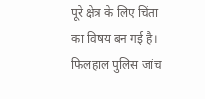पूरे क्षेत्र के लिए चिंता का विषय बन गई है। फिलहाल पुलिस जांच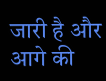जारी है और आगे की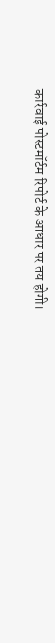कार्रवाई पोस्टमॉर्टम रिपोर्ट के आधार पर तय होगी।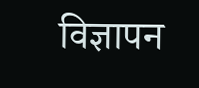विज्ञापन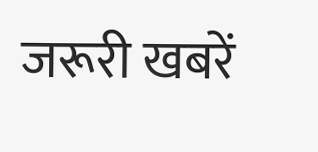जरूरी खबरें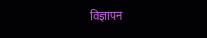विज्ञापन